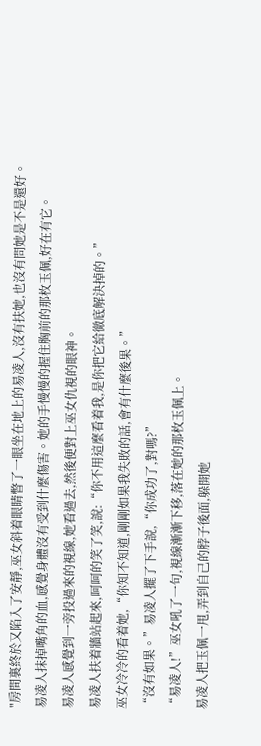"房間裏終於又陷入了安靜,巫女斜着眼睛瞥了一眼坐在地上的易凌人,沒有扶她,也沒有問她是不是還好。
易凌人抹掉嘴角的血,感覺身體沒有受到什麼傷害。她的手慢慢的握住胸前的那枚玉佩,好在有它。
易凌人感覺到一旁投過來的視線,她看過去,然後便對上巫女仇視的眼神。
易凌人扶着牆站起來,呵呵的笑了笑,說:“你不用這麼看着我,是你把它給徹底解決掉的。”
巫女冷冷的看着她,“你知不知道,剛剛如果我失敗的話,會有什麼後果。”
“沒有如果。”易凌人擺了下手說,“你成功了,對嗎?”
“易凌人!”巫女吼了一句,視線漸漸下移,落在她的那枚玉佩上。
易凌人把玉佩一甩,弄到自己的脖子後面,躲開她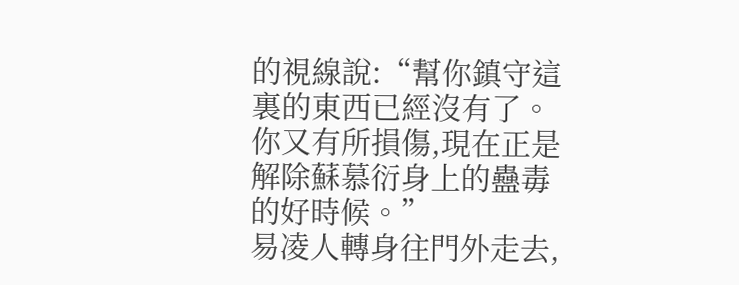的視線說:“幫你鎮守這裏的東西已經沒有了。你又有所損傷,現在正是解除蘇慕衍身上的蠱毒的好時候。”
易凌人轉身往門外走去,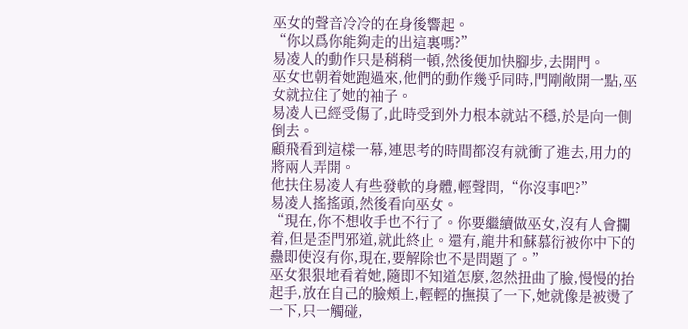巫女的聲音冷冷的在身後響起。
“你以爲你能夠走的出這裏嗎?”
易凌人的動作只是稍稍一頓,然後便加快腳步,去開門。
巫女也朝着她跑過來,他們的動作幾乎同時,門剛敞開一點,巫女就拉住了她的袖子。
易凌人已經受傷了,此時受到外力根本就站不穩,於是向一側倒去。
顧飛看到這樣一幕,連思考的時間都沒有就衝了進去,用力的將兩人弄開。
他扶住易凌人有些發軟的身體,輕聲問,“你沒事吧?”
易凌人搖搖頭,然後看向巫女。
“現在,你不想收手也不行了。你要繼續做巫女,沒有人會攔着,但是歪門邪道,就此終止。還有,龍井和蘇慕衍被你中下的蠱即使沒有你,現在,要解除也不是問題了。”
巫女狠狠地看着她,隨即不知道怎麼,忽然扭曲了臉,慢慢的抬起手,放在自己的臉頰上,輕輕的撫摸了一下,她就像是被燙了一下,只一觸碰,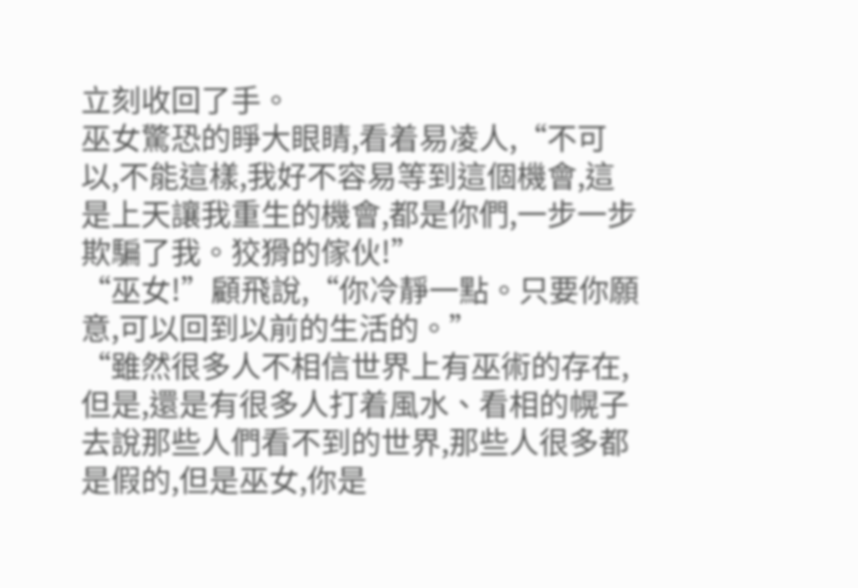立刻收回了手。
巫女驚恐的睜大眼睛,看着易凌人,“不可以,不能這樣,我好不容易等到這個機會,這是上天讓我重生的機會,都是你們,一步一步欺騙了我。狡猾的傢伙!”
“巫女!”顧飛說,“你冷靜一點。只要你願意,可以回到以前的生活的。”
“雖然很多人不相信世界上有巫術的存在,但是,還是有很多人打着風水、看相的幌子去說那些人們看不到的世界,那些人很多都是假的,但是巫女,你是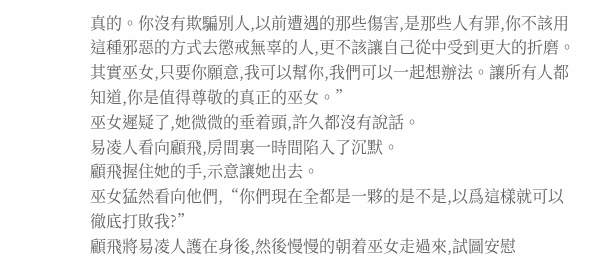真的。你沒有欺騙別人,以前遭遇的那些傷害,是那些人有罪,你不該用這種邪惡的方式去懲戒無辜的人,更不該讓自己從中受到更大的折磨。其實巫女,只要你願意,我可以幫你,我們可以一起想辦法。讓所有人都知道,你是值得尊敬的真正的巫女。”
巫女遲疑了,她微微的垂着頭,許久都沒有說話。
易凌人看向顧飛,房間裏一時間陷入了沉默。
顧飛握住她的手,示意讓她出去。
巫女猛然看向他們,“你們現在全都是一夥的是不是,以爲這樣就可以徹底打敗我?”
顧飛將易凌人護在身後,然後慢慢的朝着巫女走過來,試圖安慰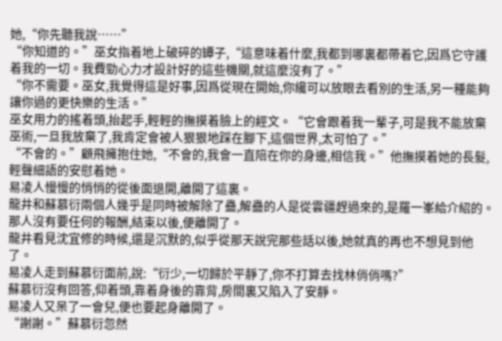她,“你先聽我說……”
“你知道的。”巫女指着地上破碎的罈子,“這意味着什麼,我都到哪裏都帶着它,因爲它守護着我的一切。我費勁心力才設計好的這些機關,就這麼沒有了。”
“你不需要。巫女,我覺得這是好事,因爲從現在開始,你纔可以放眼去看別的生活,另一種能夠讓你過的更快樂的生活。”
巫女用力的搖着頭,抬起手,輕輕的撫摸着臉上的經文。“它會跟着我一輩子,可是我不能放棄巫術,一旦我放棄了,我肯定會被人狠狠地踩在腳下,這個世界,太可怕了。”
“不會的。”顧飛擁抱住她,“不會的,我會一直陪在你的身邊,相信我。”他撫摸着她的長髮,輕聲細語的安慰着她。
易凌人慢慢的悄悄的從後面退開,離開了這裏。
龍井和蘇慕衍兩個人幾乎是同時被解除了蠱,解蠱的人是從雲疆趕過來的,是羅一峯給介紹的。那人沒有要任何的報酬,結束以後,便離開了。
龍井看見沈宜修的時候,還是沉默的,似乎從那天說完那些話以後,她就真的再也不想見到他了。
易凌人走到蘇慕衍面前,說:“衍少,一切歸於平靜了,你不打算去找林俏俏嗎?”
蘇慕衍沒有回答,仰着頭,靠着身後的靠背,房間裏又陷入了安靜。
易凌人又呆了一會兒,便也要起身離開了。
“謝謝。”蘇慕衍忽然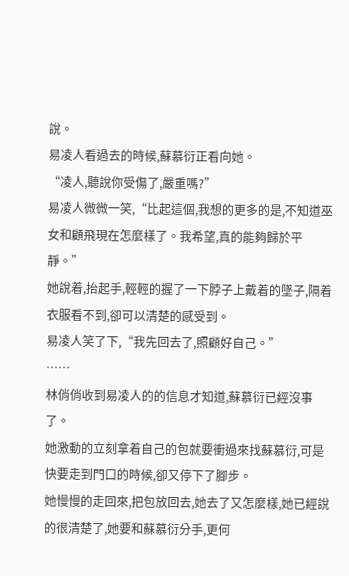說。
易凌人看過去的時候,蘇慕衍正看向她。
“凌人,聽說你受傷了,嚴重嗎?”
易凌人微微一笑,“比起這個,我想的更多的是,不知道巫女和顧飛現在怎麼樣了。我希望,真的能夠歸於平靜。”
她說着,抬起手,輕輕的握了一下脖子上戴着的墜子,隔着衣服看不到,卻可以清楚的感受到。
易凌人笑了下,“我先回去了,照顧好自己。”
……
林俏俏收到易凌人的的信息才知道,蘇慕衍已經沒事了。
她激動的立刻拿着自己的包就要衝過來找蘇慕衍,可是快要走到門口的時候,卻又停下了腳步。
她慢慢的走回來,把包放回去,她去了又怎麼樣,她已經說的很清楚了,她要和蘇慕衍分手,更何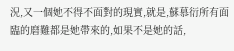況,又一個她不得不面對的現實,就是,蘇慕衍所有面臨的磨難都是她帶來的,如果不是她的話,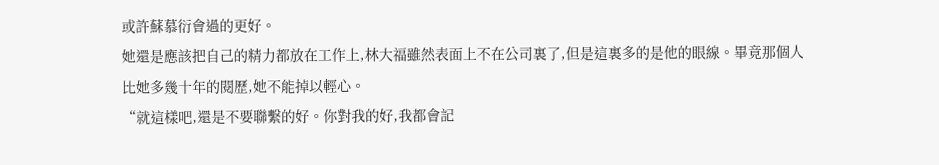或許蘇慕衍會過的更好。
她還是應該把自己的精力都放在工作上,林大福雖然表面上不在公司裏了,但是這裏多的是他的眼線。畢竟那個人比她多幾十年的閱歷,她不能掉以輕心。
“就這樣吧,還是不要聯繫的好。你對我的好,我都會記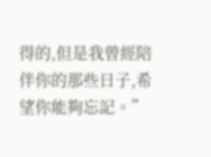得的,但是我曾經陪伴你的那些日子,希望你能夠忘記。”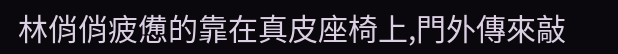林俏俏疲憊的靠在真皮座椅上,門外傳來敲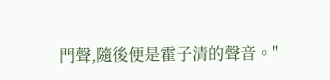門聲,隨後便是霍子清的聲音。"